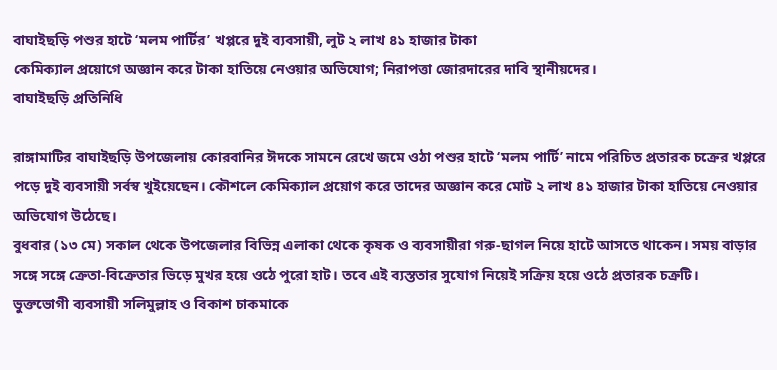বাঘাইছড়ি পশুর হাটে ‘মলম পার্টির’ খপ্পরে দুই ব্যবসায়ী, লুট ২ লাখ ৪১ হাজার টাকা
কেমিক্যাল প্রয়োগে অজ্ঞান করে টাকা হাতিয়ে নেওয়ার অভিযোগ; নিরাপত্তা জোরদারের দাবি স্থানীয়দের।
বাঘাইছড়ি প্রতিনিধি

রাঙ্গামাটির বাঘাইছড়ি উপজেলায় কোরবানির ঈদকে সামনে রেখে জমে ওঠা পশুর হাটে ‘মলম পার্টি’ নামে পরিচিত প্রতারক চক্রের খপ্পরে পড়ে দুই ব্যবসায়ী সর্বস্ব খুইয়েছেন। কৌশলে কেমিক্যাল প্রয়োগ করে তাদের অজ্ঞান করে মোট ২ লাখ ৪১ হাজার টাকা হাতিয়ে নেওয়ার অভিযোগ উঠেছে।
বুধবার (১৩ মে) সকাল থেকে উপজেলার বিভিন্ন এলাকা থেকে কৃষক ও ব্যবসায়ীরা গরু-ছাগল নিয়ে হাটে আসতে থাকেন। সময় বাড়ার সঙ্গে সঙ্গে ক্রেতা-বিক্রেতার ভিড়ে মুখর হয়ে ওঠে পুরো হাট। তবে এই ব্যস্ততার সুযোগ নিয়েই সক্রিয় হয়ে ওঠে প্রতারক চক্রটি।
ভুক্তভোগী ব্যবসায়ী সলিমুল্লাহ ও বিকাশ চাকমাকে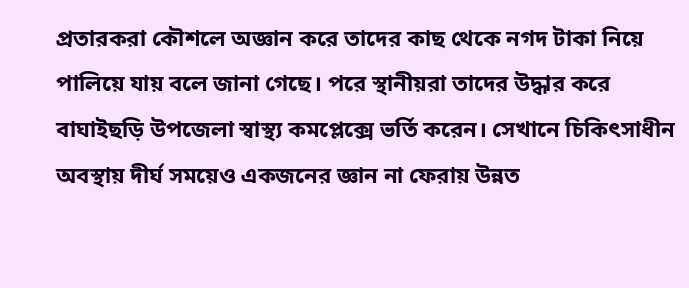প্রতারকরা কৌশলে অজ্ঞান করে তাদের কাছ থেকে নগদ টাকা নিয়ে পালিয়ে যায় বলে জানা গেছে। পরে স্থানীয়রা তাদের উদ্ধার করে বাঘাইছড়ি উপজেলা স্বাস্থ্য কমপ্লেক্সে ভর্তি করেন। সেখানে চিকিৎসাধীন অবস্থায় দীর্ঘ সময়েও একজনের জ্ঞান না ফেরায় উন্নত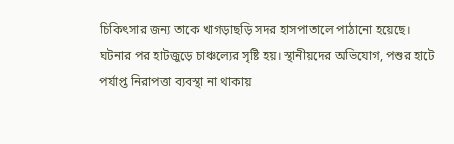চিকিৎসার জন্য তাকে খাগড়াছড়ি সদর হাসপাতালে পাঠানো হয়েছে।
ঘটনার পর হাটজুড়ে চাঞ্চল্যের সৃষ্টি হয়। স্থানীয়দের অভিযোগ, পশুর হাটে পর্যাপ্ত নিরাপত্তা ব্যবস্থা না থাকায়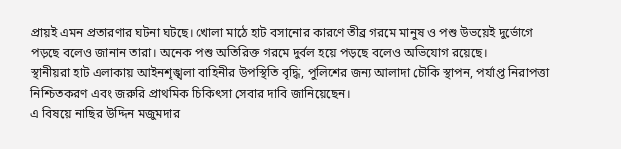প্রায়ই এমন প্রতারণার ঘটনা ঘটছে। খোলা মাঠে হাট বসানোর কারণে তীব্র গরমে মানুষ ও পশু উভয়েই দুর্ভোগে পড়ছে বলেও জানান তারা। অনেক পশু অতিরিক্ত গরমে দুর্বল হয়ে পড়ছে বলেও অভিযোগ রয়েছে।
স্থানীয়রা হাট এলাকায় আইনশৃঙ্খলা বাহিনীর উপস্থিতি বৃদ্ধি, পুলিশের জন্য আলাদা চৌকি স্থাপন, পর্যাপ্ত নিরাপত্তা নিশ্চিতকরণ এবং জরুরি প্রাথমিক চিকিৎসা সেবার দাবি জানিয়েছেন।
এ বিষয়ে নাছির উদ্দিন মজুমদার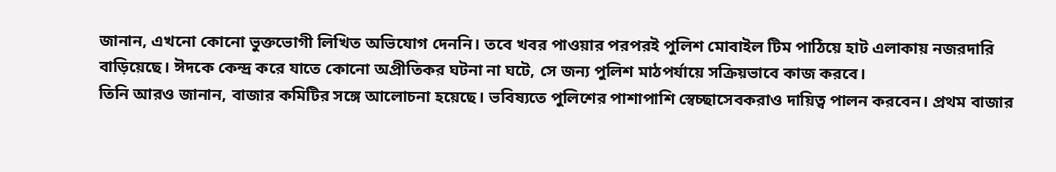জানান, এখনো কোনো ভুক্তভোগী লিখিত অভিযোগ দেননি। তবে খবর পাওয়ার পরপরই পুলিশ মোবাইল টিম পাঠিয়ে হাট এলাকায় নজরদারি বাড়িয়েছে। ঈদকে কেন্দ্র করে যাতে কোনো অপ্রীতিকর ঘটনা না ঘটে, সে জন্য পুলিশ মাঠপর্যায়ে সক্রিয়ভাবে কাজ করবে।
তিনি আরও জানান, বাজার কমিটির সঙ্গে আলোচনা হয়েছে। ভবিষ্যতে পুলিশের পাশাপাশি স্বেচ্ছাসেবকরাও দায়িত্ব পালন করবেন। প্রথম বাজার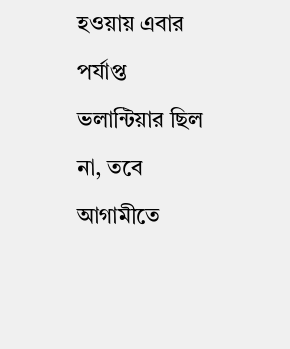হওয়ায় এবার পর্যাপ্ত ভলান্টিয়ার ছিল না, তবে আগামীতে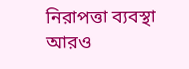নিরাপত্তা ব্যবস্থা আরও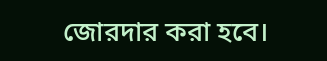জোরদার করা হবে।